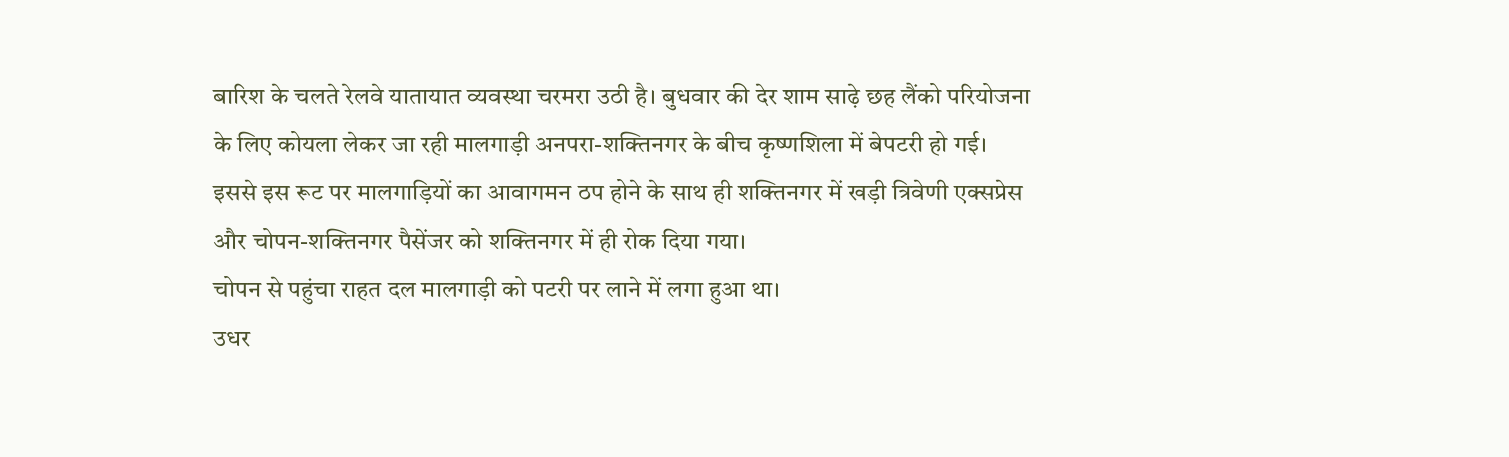बारिश के चलते रेलवे यातायात व्यवस्था चरमरा उठी है। बुधवार की देर शाम साढ़े छह लैंको परियोजना के लिए कोयला लेकर जा रही मालगाड़ी अनपरा-शक्तिनगर के बीच कृष्णशिला में बेपटरी हो गई। इससे इस रूट पर मालगाड़ियों का आवागमन ठप होने के साथ ही शक्तिनगर में खड़ी त्रिवेणी एक्सप्रेस और चोपन-शक्तिनगर पैसेंजर को शक्तिनगर में ही रोक दिया गया।
चोपन से पहुंचा राहत दल मालगाड़ी को पटरी पर लाने में लगा हुआ था।
उधर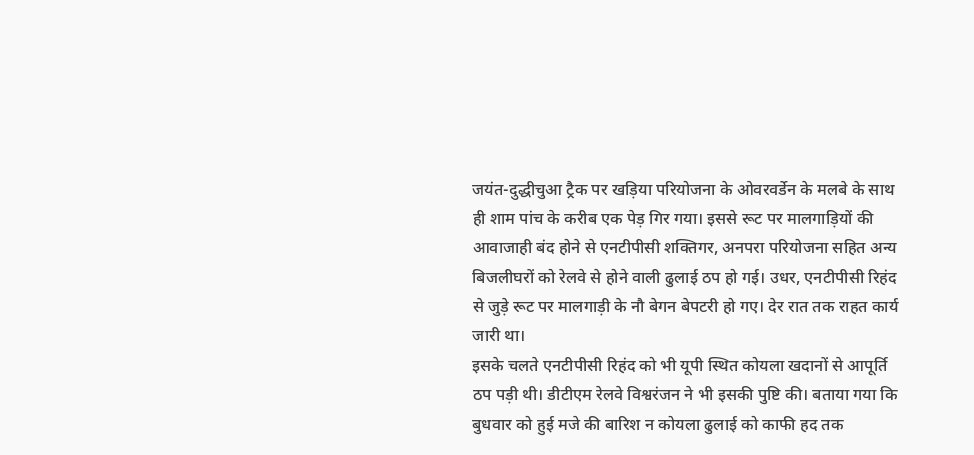जयंत-दुद्धीचुआ ट्रैक पर खड़िया परियोजना के ओवरवर्डेन के मलबे के साथ ही शाम पांच के करीब एक पेड़ गिर गया। इससे रूट पर मालगाड़ियों की आवाजाही बंद होने से एनटीपीसी शक्तिगर, अनपरा परियोजना सहित अन्य बिजलीघरों को रेलवे से होने वाली ढुलाई ठप हो गई। उधर, एनटीपीसी रिहंद से जुड़े रूट पर मालगाड़ी के नौ बेगन बेपटरी हो गए। देर रात तक राहत कार्य जारी था।
इसके चलते एनटीपीसी रिहंद को भी यूपी स्थित कोयला खदानों से आपूर्ति ठप पड़ी थी। डीटीएम रेलवे विश्वरंजन ने भी इसकी पुष्टि की। बताया गया कि बुधवार को हुई मजे की बारिश न कोयला ढुलाई को काफी हद तक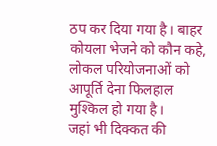ठप कर दिया गया है। बाहर कोयला भेजने को कौन कहे, लोकल परियोजनाओं को आपूर्ति देना फिलहाल मुश्किल हो गया है।
जहां भी दिक्कत की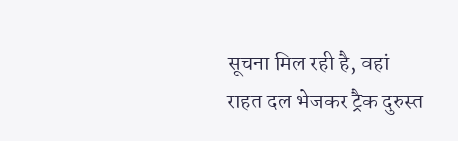सूचना मिल रही है, वहां राहत दल भेजकर ट्रैक दुरुस्त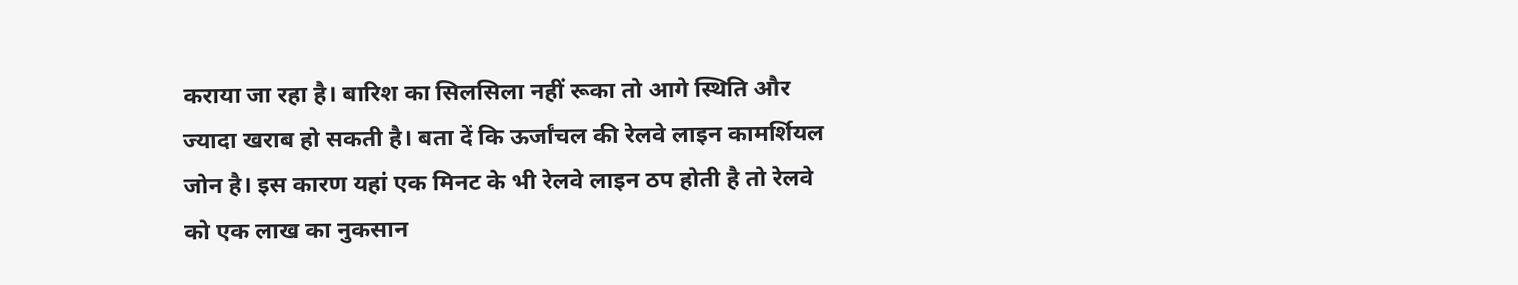कराया जा रहा है। बारिश का सिलसिला नहीं रूका तो आगे स्थिति और ज्यादा खराब हो सकती है। बता दें कि ऊर्जांचल की रेलवे लाइन कामर्शियल जोन है। इस कारण यहां एक मिनट के भी रेलवे लाइन ठप होती है तो रेलवे को एक लाख का नुकसान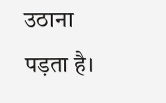उठाना पड़ता है।